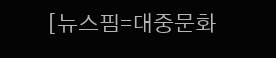[뉴스핌=대중문화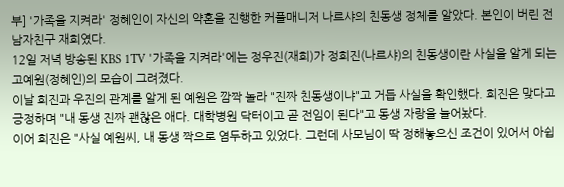부] '가족을 지켜라' 정혜인이 자신의 약혼을 진행한 커플매니저 나르샤의 친동생 정체를 알았다. 본인이 버린 전 남자친구 재희였다.
12일 저녁 방송된 KBS 1TV '가족을 지켜라'에는 정우진(재희)가 정희진(나르샤)의 친동생이란 사실을 알게 되는 고예원(정혜인)의 모습이 그려졌다.
이날 희진과 우진의 관계를 알게 된 예원은 깜짝 놀라 "진짜 친동생이냐"고 거듭 사실을 확인했다. 희진은 맞다고 긍정하며 "내 동생 진짜 괜찮은 애다. 대학병원 닥터이고 곧 전임이 된다"고 동생 자랑을 늘어놨다.
이어 희진은 "사실 예원씨, 내 동생 짝으로 염두하고 있었다. 그런데 사모님이 딱 정해놓으신 조건이 있어서 아쉽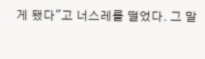게 됐다"고 너스레를 떨었다. 그 말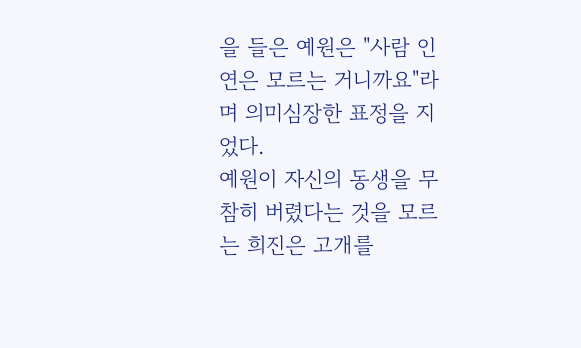을 들은 예원은 "사람 인연은 모르는 거니까요"라며 의미심장한 표정을 지었다.
예원이 자신의 동생을 무참히 버렸다는 것을 모르는 희진은 고개를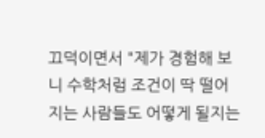끄덕이면서 "제가 경험해 보니 수학처럼 조건이 딱 떨어지는 사람들도 어떻게 될지는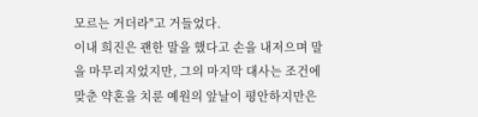모르는 거더라"고 거들었다.
이내 희진은 괜한 말을 했다고 손을 내저으며 말을 마무리지었지만, 그의 마지막 대사는 조건에 맞춘 약혼을 치룬 예원의 앞날이 평안하지만은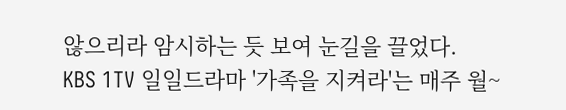않으리라 암시하는 듯 보여 눈길을 끌었다.
KBS 1TV 일일드라마 '가족을 지켜라'는 매주 월~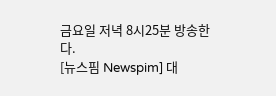금요일 저녁 8시25분 방송한다.
[뉴스핌 Newspim] 대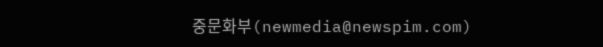중문화부(newmedia@newspim.com)